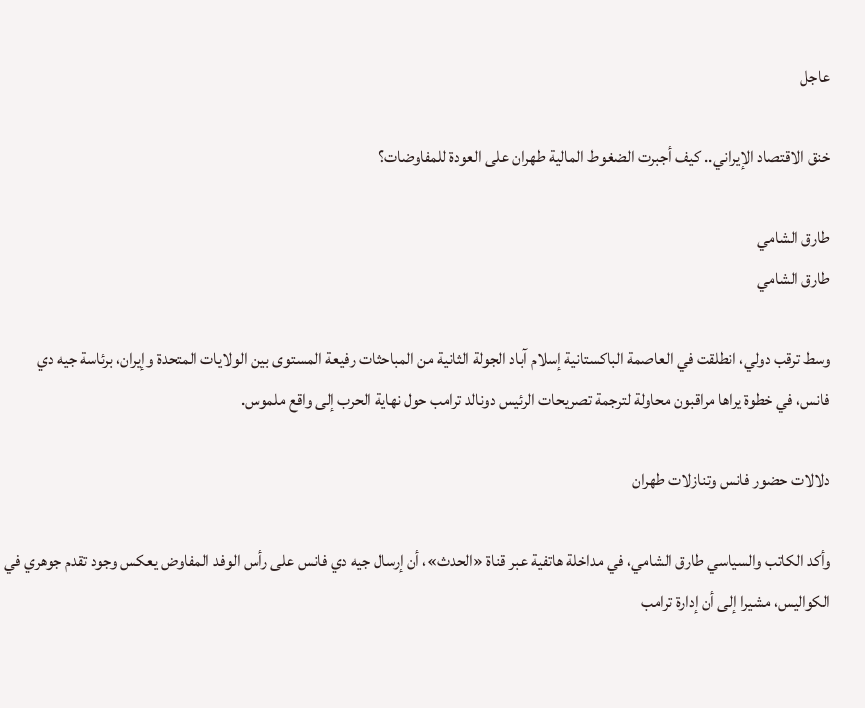عاجل

خنق الاقتصاد الإيراني.. كيف أجبرت الضغوط المالية طهران على العودة للمفاوضات؟

طارق الشامي
طارق الشامي

وسط ترقب دولي، انطلقت في العاصمة الباكستانية إسلام آباد الجولة الثانية من المباحثات رفيعة المستوى بين الولايات المتحدة وإيران، برئاسة جيه دي فانس، في خطوة يراها مراقبون محاولة لترجمة تصريحات الرئيس دونالد ترامب حول نهاية الحرب إلى واقع ملموس.

دلالات حضور فانس وتنازلات طهران

وأكد الكاتب والسياسي طارق الشامي، في مداخلة هاتفية عبر قناة «الحدث»، أن إرسال جيه دي فانس على رأس الوفد المفاوض يعكس وجود تقدم جوهري في الكواليس، مشيرا إلى أن إدارة ترامب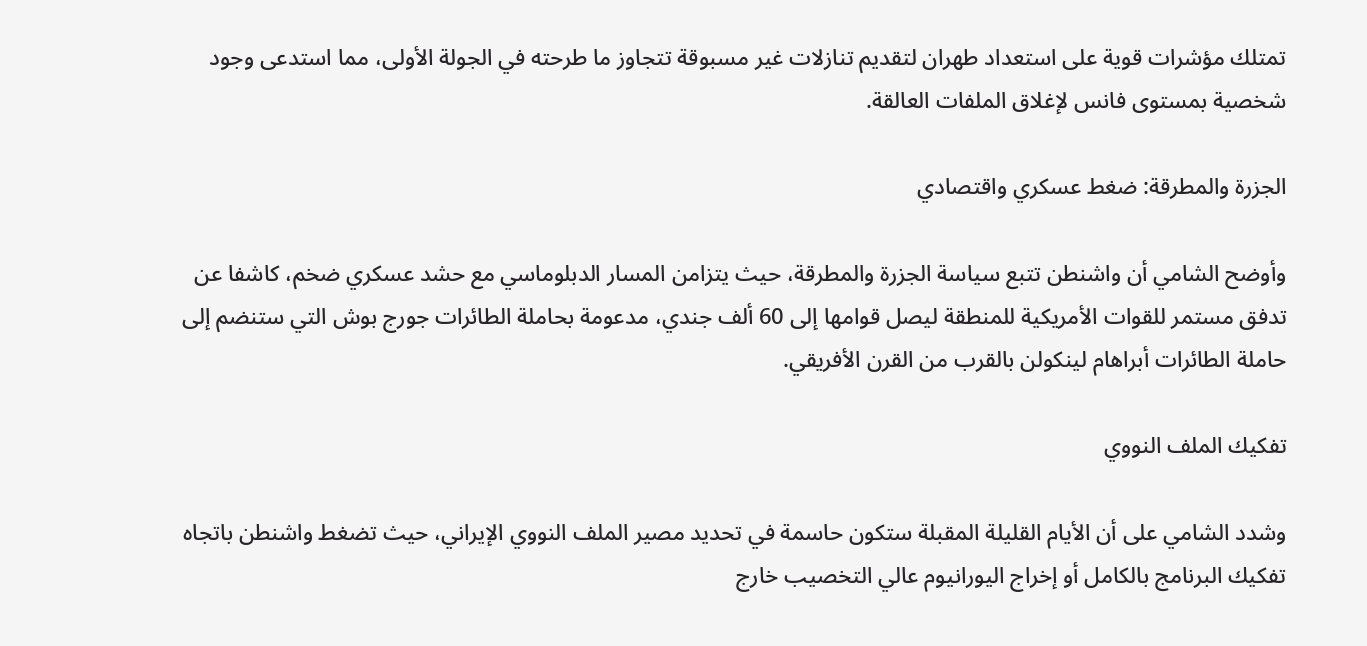تمتلك مؤشرات قوية على استعداد طهران لتقديم تنازلات غير مسبوقة تتجاوز ما طرحته في الجولة الأولى، مما استدعى وجود شخصية بمستوى فانس لإغلاق الملفات العالقة.

الجزرة والمطرقة: ضغط عسكري واقتصادي

وأوضح الشامي أن واشنطن تتبع سياسة الجزرة والمطرقة، حيث يتزامن المسار الدبلوماسي مع حشد عسكري ضخم، كاشفا عن تدفق مستمر للقوات الأمريكية للمنطقة ليصل قوامها إلى 60 ألف جندي، مدعومة بحاملة الطائرات جورج بوش التي ستنضم إلى حاملة الطائرات أبراهام لينكولن بالقرب من القرن الأفريقي.

تفكيك الملف النووي

وشدد الشامي على أن الأيام القليلة المقبلة ستكون حاسمة في تحديد مصير الملف النووي الإيراني، حيث تضغط واشنطن باتجاه تفكيك البرنامج بالكامل أو إخراج اليورانيوم عالي التخصيب خارج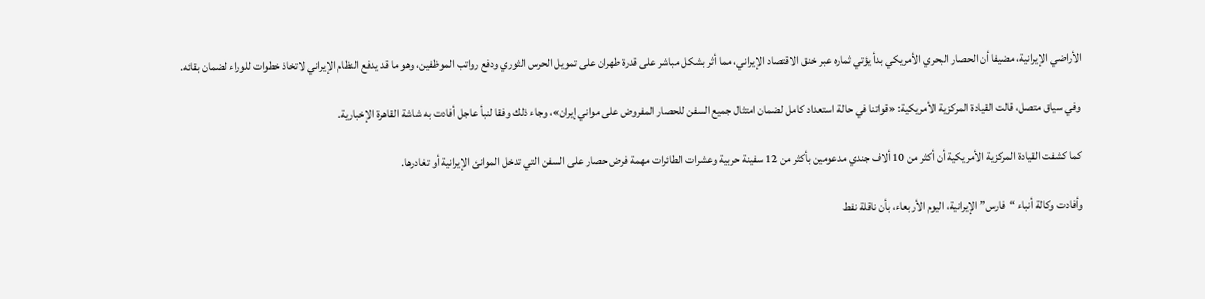الأراضي الإيرانية، مضيفا أن الحصار البحري الأمريكي بدأ يؤتي ثماره عبر خنق الاقتصاد الإيراني، مما أثر بشكل مباشر على قدرة طهران على تمويل الحرس الثوري ودفع رواتب الموظفين، وهو ما قد يدفع النظام الإيراني لاتخاذ خطوات للوراء لضمان بقائه.

وفي سياق متصل، قالت القيادة المركزية الأمريكية: «قواتنا في حالة استعداد كامل لضمان امتثال جميع السفن للحصار المفروض على مواني إيران»، وجاء ذلك وفقا لنبأ عاجل أفادت به شاشة القاهرة الإخبارية.

كما كشفت القيادة المركزية الأمريكية أن أكثر من 10 ألاف جندي مدعومين بأكثر من 12 سفينة حربية وعشرات الطائرات مهمة فرض حصار على السفن التي تدخل الموانئ الإيرانية أو تغادرها.

وأفادت وكالة أنباء “فارس” الإيرانية، اليوم الأربعاء، بأن ناقلة نفط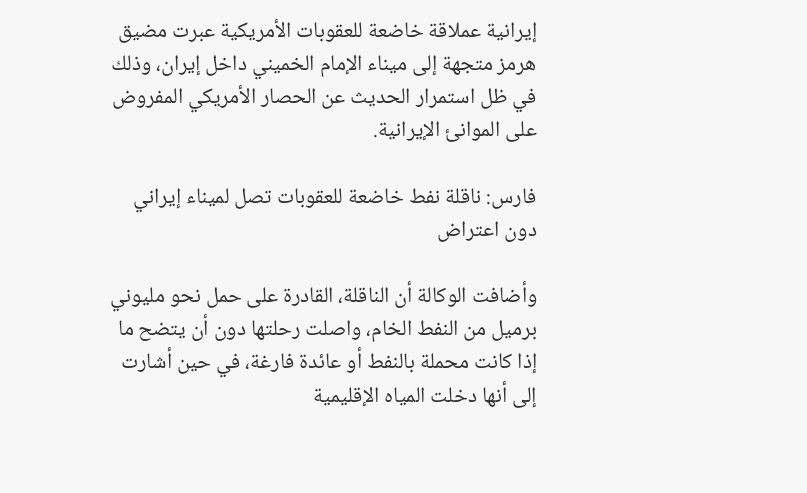إيرانية عملاقة خاضعة للعقوبات الأمريكية عبرت مضيق هرمز متجهة إلى ميناء الإمام الخميني داخل إيران، وذلك في ظل استمرار الحديث عن الحصار الأمريكي المفروض على الموانئ الإيرانية.

فارس: ناقلة نفط خاضعة للعقوبات تصل لميناء إيراني دون اعتراض

وأضافت الوكالة أن الناقلة، القادرة على حمل نحو مليوني برميل من النفط الخام، واصلت رحلتها دون أن يتضح ما إذا كانت محملة بالنفط أو عائدة فارغة، في حين أشارت إلى أنها دخلت المياه الإقليمية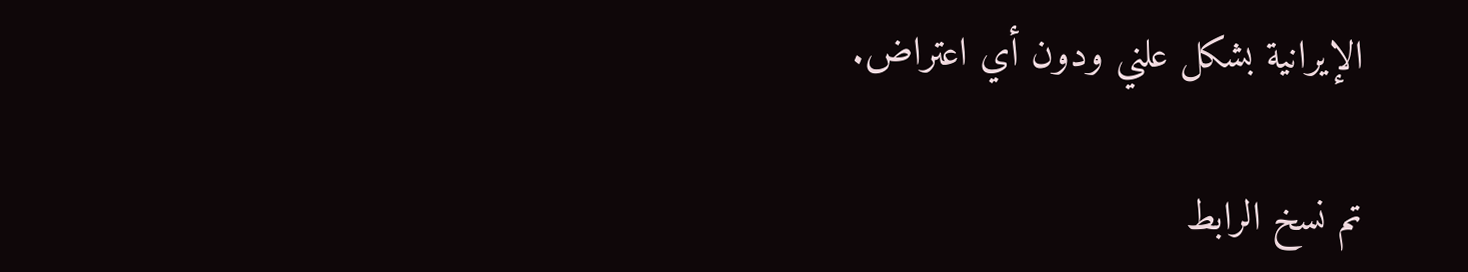الإيرانية بشكل علني ودون أي اعتراض.

تم نسخ الرابط